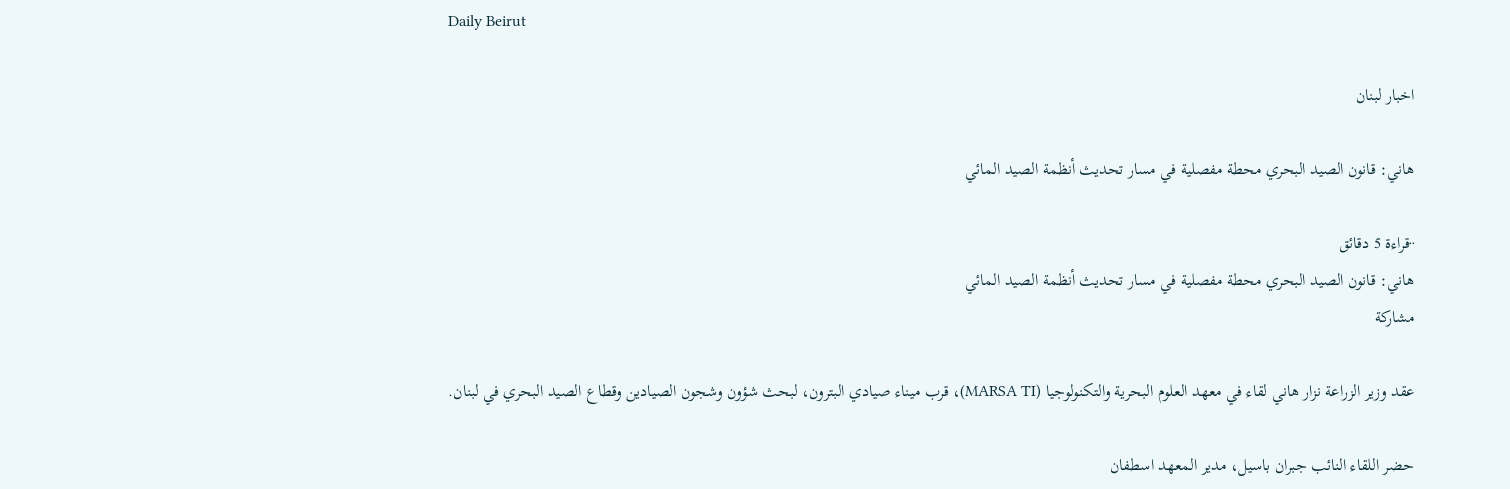Daily Beirut

اخبار لبنان

هاني: قانون الصيد البحري محطة مفصلية في مسار تحديث أنظمة الصيد المائي

··قراءة 5 دقائق
هاني: قانون الصيد البحري محطة مفصلية في مسار تحديث أنظمة الصيد المائي
مشاركة

عقد وزير الزراعة نزار هاني لقاء في معهد العلوم البحرية والتكنولوجيا (MARSA TI)، قرب ميناء صيادي البترون، لبحث شؤون وشجون الصيادين وقطاع الصيد البحري في لبنان.

حضر اللقاء النائب جبران باسيل، مدير المعهد اسطفان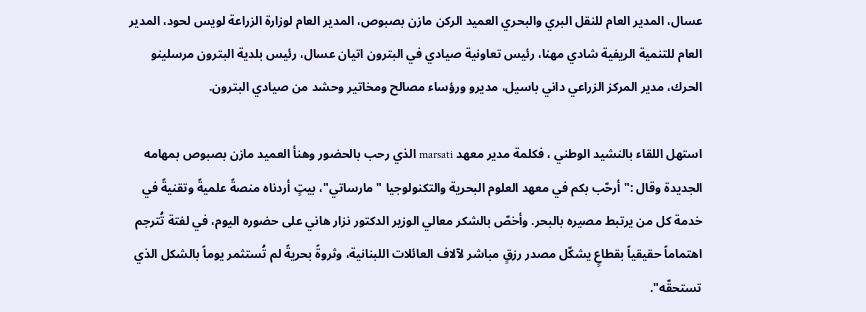عسال، المدير العام للنقل البري والبحري العميد الركن مازن بصبوص، المدير العام لوزارة الزراعة لويس لحود، المدير العام للتنمية الريفية شادي مهنا، رئيس تعاونية صيادي في البترون اتيان عسال، رئيس بلدية البترون مرسلينو الحرك، مدير المركز الزراعي داني باسيل، مديرو ورؤساء مصالح ومخاتير وحشد من صيادي البترون.

استهل اللقاء بالنشيد الوطني ، فكلمة مدير معهد marsati الذي رحب بالحضور وهنأ العميد مازن بصبوص بمهامه الجديدة وقال :" أرحّب بكم في معهد العلوم البحرية والتكنولوجيا "مارساتي"، بيتٍ أردناه منصةً علميةً وتقنيةً في خدمة كل من يرتبط مصيره بالبحر. وأخصّ بالشكر معالي الوزير الدكتور نزار هاني على حضوره اليوم، في لفتة تُترجم اهتماماً حقيقياً بقطاعٍ يشكّل مصدر رزقٍ مباشر لآلاف العائلات اللبنانية، وثروةً بحريةً لم تُستثمر يوماً بالشكل الذي تستحقّه".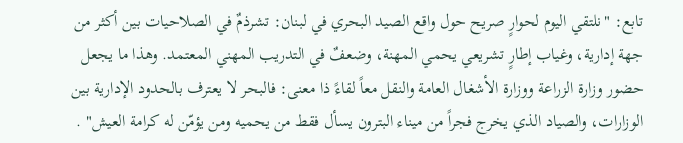تابع: "نلتقي اليوم لحوارٍ صريح حول واقع الصيد البحري في لبنان: تشرذمٌ في الصلاحيات بين أكثر من جهة إدارية، وغياب إطارٍ تشريعي يحمي المهنة، وضعفٌ في التدريب المهني المعتمد. وهذا ما يجعل حضور وزارة الزراعة ووزارة الأشغال العامة والنقل معاً لقاءً ذا معنى: فالبحر لا يعترف بالحدود الإدارية بين الوزارات، والصياد الذي يخرج فجراً من ميناء البترون يسأل فقط من يحميه ومن يؤمّن له كرامة العيش" .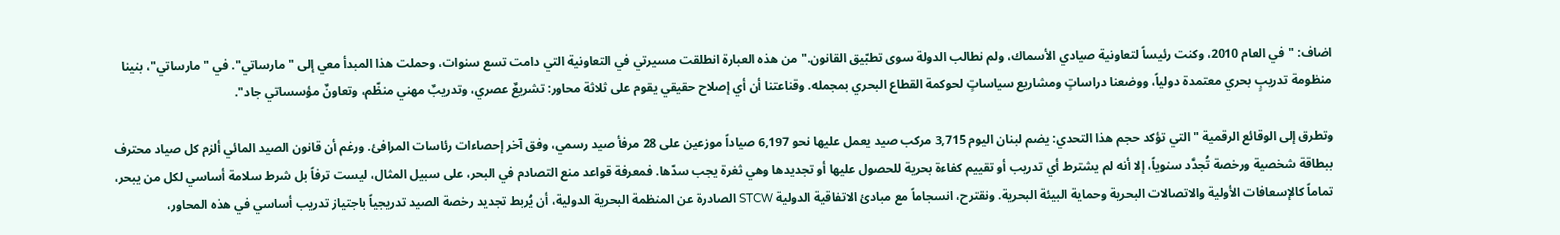اضاف: "في العام 2010، وكنت رئيساً لتعاونية صيادي الأسماك، ولم نطالب الدولة سوى تطبّيق القانون." من هذه العبارة انطلقت مسيرتي في التعاونية التي دامت تسع سنوات، وحملت هذا المبدأ معي إلى "مارساتي". في "مارساتي"، بنينا منظومة تدريبٍ بحري معتمدة دولياً، ووضعنا دراساتٍ ومشاريع سياساتٍ لحوكمة القطاع البحري بمجمله. وقناعتنا أن أي إصلاح حقيقي يقوم على ثلاثة محاور: تشريعٌ عصري، وتدريبٌ مهني منظّم، وتعاونٌ مؤسساتي جاد".

وتطرق إلى الوقائع الرقمية "التي تؤكد حجم هذا التحدي: يضم لبنان اليوم 3,715 مركب صيد يعمل عليها نحو 6,197 صياداً موزعين على 28 مرفأ صيد رسمي، وفق آخر إحصاءات رئاسات المرافئ. ورغم أن قانون الصيد المائي ألزم كل صياد محترف ببطاقة شخصية ورخصة تُجدَّد سنوياً، إلا أنه لم يشترط أي تدريب أو تقييم كفاءة بحرية للحصول عليها أو تجديدها وهي ثغرة يجب سدّها. فمعرفة قواعد منع التصادم في البحر، على سبيل المثال، ليست ترفاً بل شرط سلامة أساسي لكل من يبحر، تماماً كالإسعافات الأولية والاتصالات البحرية وحماية البيئة البحرية. ونقترح، انسجاماً مع مبادئ الاتفاقية الدولية STCW الصادرة عن المنظمة البحرية الدولية، أن يُربط تجديد رخصة الصيد تدريجياً باجتياز تدريب أساسي في هذه المحاور،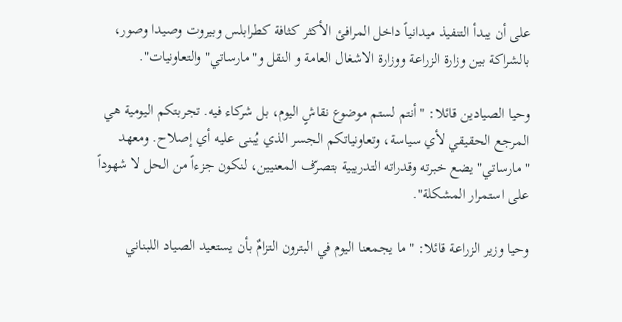على أن يبدأ التنفيذ ميدانياً داخل المرافئ الأكثر كثافة كطرابلس وبيروت وصيدا وصور، بالشراكة بين وزارة الزراعة ووزارة الاشغال العامة و النقل و"مارساتي" والتعاونيات".

وحيا الصيادين قائلا: "أنتم لستم موضوع نقاشٍ اليوم، بل شركاء فيه. تجربتكم اليومية هي المرجع الحقيقي لأي سياسة، وتعاونياتكم الجسر الذي يُبنى عليه أي إصلاح. ومعهد "مارساتي" يضع خبرته وقدراته التدريبية بتصرّف المعنيين، لنكون جزءاً من الحل لا شهوداً على استمرار المشكلة".

وحيا وزير الزراعة قائلا: "ما يجمعنا اليوم في البترون التزامٌ بأن يستعيد الصياد اللبناني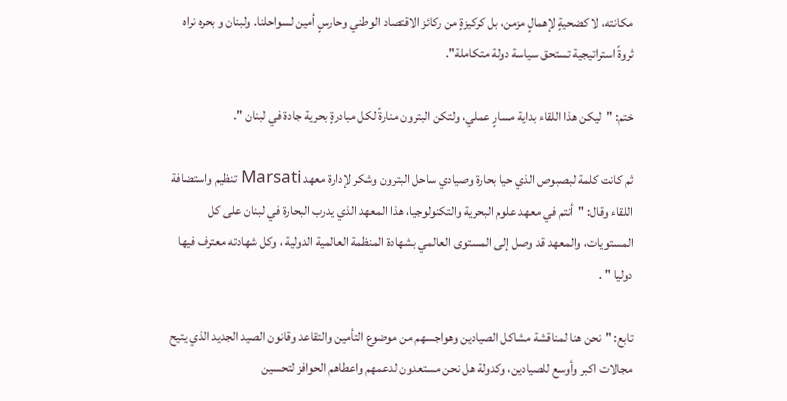مكانته، لا كضحيةٍ لإهمالٍ مزمن، بل كركيزةٍ من ركائز الاقتصاد الوطني وحارسٍ أمين لسواحلنا. ولبنان و بحره نراه ثروةً استراتيجية تستحق سياسة دولة متكاملة".

ختم: "ليكن هذا اللقاء بداية مسارٍ عملي، ولتكن البترون منارةً لكل مبادرةٍ بحرية جادة في لبنان ".

ثم كانت كلمة لبصبوص الذي حيا بحارة وصيادي ساحل البترون وشكر لإدارة معهد Marsati تنظيم واستضافة اللقاء وقال: "أنتم في معهد علوم البحرية والتكنولوجيا، هذا المعهد الذي يدرب البحارة في لبنان على كل المستويات، والمعهد قد وصل إلى المستوى العالمي بشهادة المنظمة العالمية الدولية ، وكل شهادته معترف فيها دوليا " .

تابع: "نحن هنا لمناقشة مشاكل الصيادين وهواجسهم من موضوع التأمين والتقاعد وقانون الصيد الجديد الذي يتيح مجالات اكبر وأوسع للصيادين، وكدولة هل نحن مستعدون لدعمهم واعطاهم الحوافز لتحسين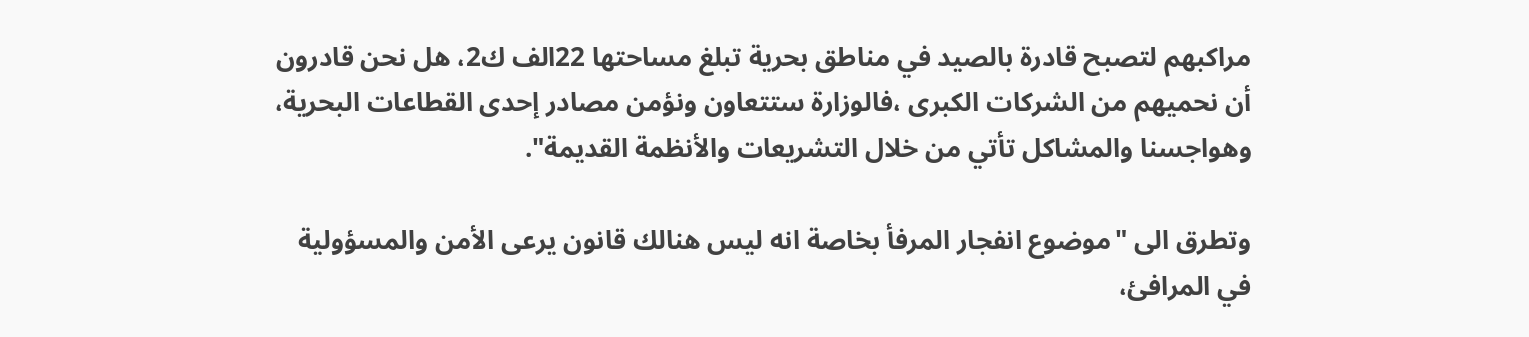مراكبهم لتصبح قادرة بالصيد في مناطق بحرية تبلغ مساحتها 22الف ك2، هل نحن قادرون أن نحميهم من الشركات الكبرى ،فالوزارة ستتعاون ونؤمن مصادر إحدى القطاعات البحرية، وهواجسنا والمشاكل تأتي من خلال التشريعات والأنظمة القديمة".

وتطرق الى "موضوع انفجار المرفأ بخاصة انه ليس هنالك قانون يرعى الأمن والمسؤولية في المرافئ،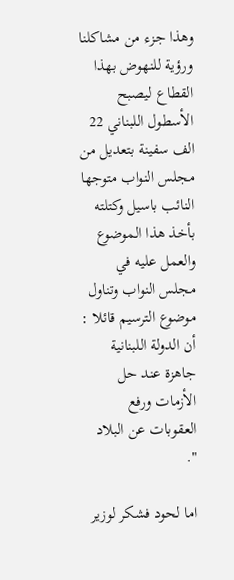وهذا جزء من مشاكلنا ورؤية للنهوض بهذا القطاع ليصبح الأسطول اللبناني 22 الف سفينة بتعديل من مجلس النواب متوجها النائب باسيل وكتلته بأخذ هذا الموضوع والعمل عليه في مجلس النواب وتناول موضوع الترسيم قائلا : أن الدولة اللبنانية جاهزة عند حل الأزمات ورفع العقوبات عن البلاد ".

اما لحود فشكر لوزير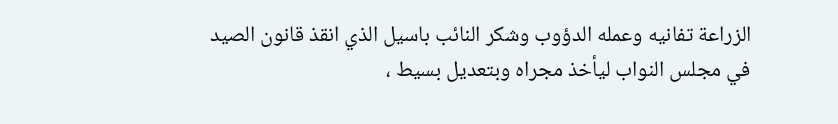الزراعة تفانيه وعمله الدؤوب وشكر النائب باسيل الذي انقذ قانون الصيد في مجلس النواب ليأخذ مجراه وبتعديل بسيط ،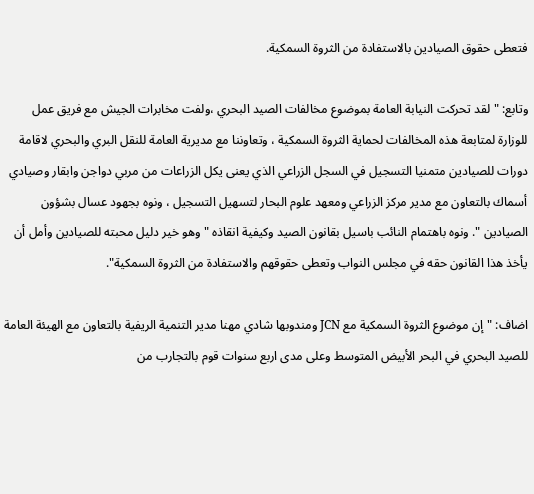فتعطى حقوق الصيادين بالاستفادة من الثروة السمكية.

وتابع: "لقد تحركت النيابة العامة بموضوع مخالفات الصيد البحري ،ولفت مخابرات الجيش مع فريق عمل للوزارة لمتابعة هذه المخالفات لحماية الثروة السمكية ، وتعاوننا مع مديرية العامة للنقل البري والبحري لاقامة دورات للصيادين متمنيا التسجيل في السجل الزراعي الذي يعنى يكل الزراعات من مربي دواجن وابقار وصيادي أسماك بالتعاون مع مدير مركز الزراعي ومعهد علوم البحار لتسهيل التسجيل ، ونوه بجهود عسال بشؤون الصيادين ". ونوه باهتمام النائب باسيل بقانون الصيد وكيفية انقاذه "وهو خير دليل محبته للصيادين وأمل أن يأخذ هذا القانون حقه في مجلس النواب وتعطى حقوقهم والاستفادة من الثروة السمكية".

اضاف: "إن موضوع الثروة السمكية مع JCN ومندوبها شادي مهنا مدير التنمية الريفية بالتعاون مع الهيئة العامة للصيد البحري في البحر الأبيض المتوسط وعلى مدى اربع سنوات قوم بالتجارب من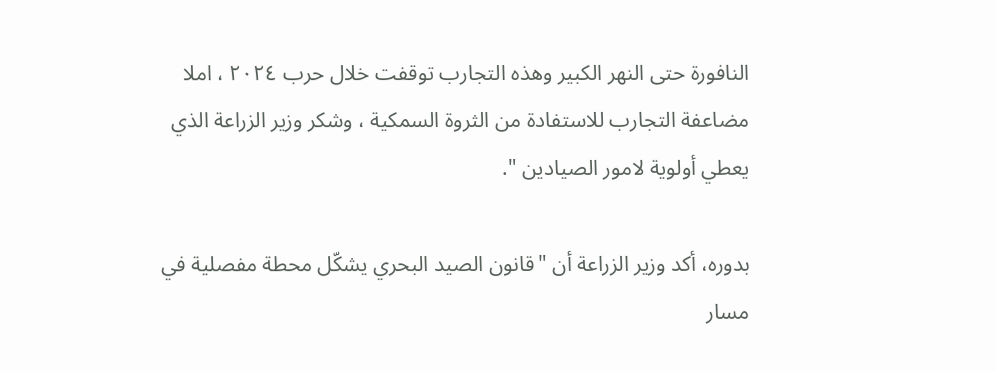النافورة حتى النهر الكبير وهذه التجارب توقفت خلال حرب ٢٠٢٤ ، املا مضاعفة التجارب للاستفادة من الثروة السمكية ، وشكر وزير الزراعة الذي يعطي أولوية لامور الصيادين ".

بدوره، أكد وزير الزراعة أن "قانون الصيد البحري يشكّل محطة مفصلية في مسار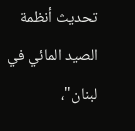تحديث أنظمة الصيد المائي في لبنان"،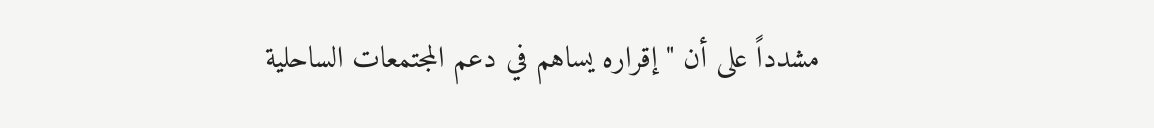مشدداً على أن "إقراره يساهم في دعم المجتمعات الساحلية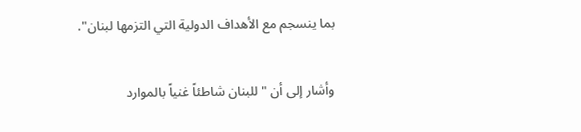بما ينسجم مع الأهداف الدولية التي التزمها لبنان".

وأشار إلى أن "للبنان شاطئاً غنياً بالموارد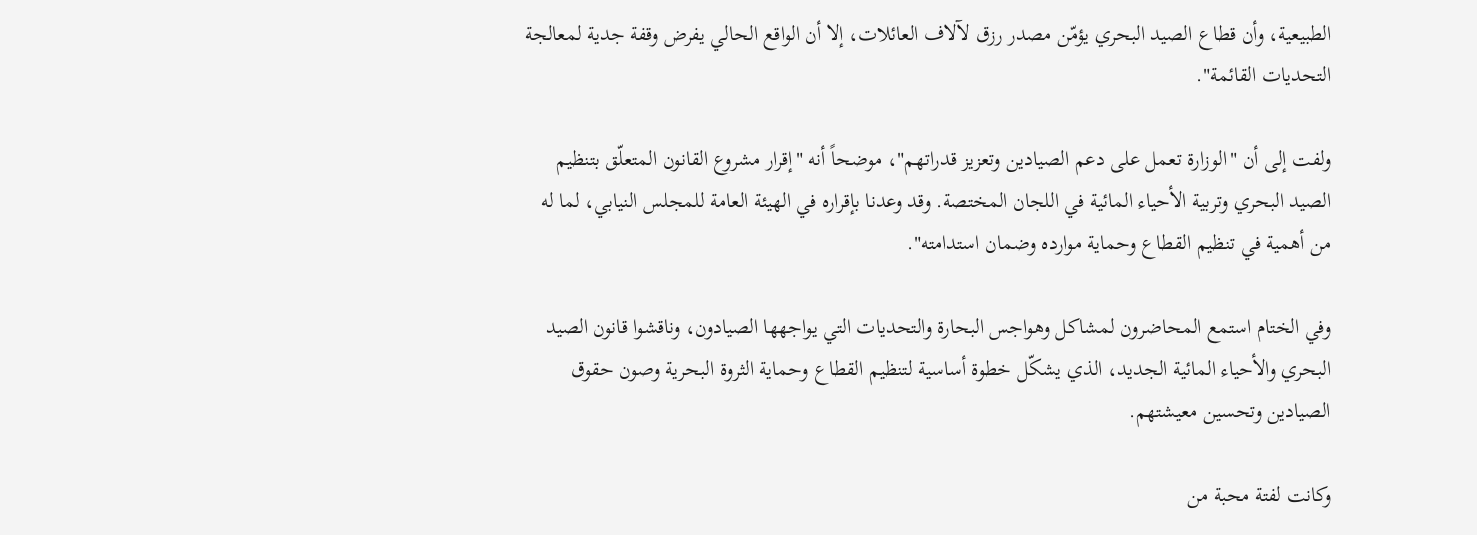الطبيعية، وأن قطاع الصيد البحري يؤمّن مصدر رزق لآلاف العائلات، إلا أن الواقع الحالي يفرض وقفة جدية لمعالجة التحديات القائمة".

ولفت إلى أن "الوزارة تعمل على دعم الصيادين وتعزيز قدراتهم"، موضحاً أنه "إقرار مشروع القانون المتعلّق بتنظيم الصيد البحري وتربية الأحياء المائية في اللجان المختصة. وقد وعدنا بإقراره في الهيئة العامة للمجلس النيابي، لما له من أهمية في تنظيم القطاع وحماية موارده وضمان استدامته".

وفي الختام استمع المحاضرون لمشاكل وهواجس البحارة والتحديات التي يواجهها الصيادون، وناقشوا قانون الصيد البحري والأحياء المائية الجديد، الذي يشكّل خطوة أساسية لتنظيم القطاع وحماية الثروة البحرية وصون حقوق الصيادين وتحسين معيشتهم.

وكانت لفتة محبة من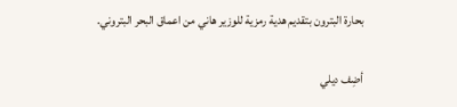بحارة البترون بتقديم هدية رمزية للوزير هاني من اعماق البحر البتروني.

أضِف ديلي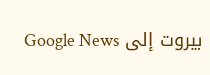بيروت إلى Google News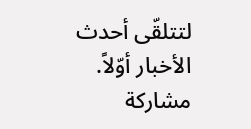لتتلقّى أحدث الأخبار أوّلاً.
مشاركة